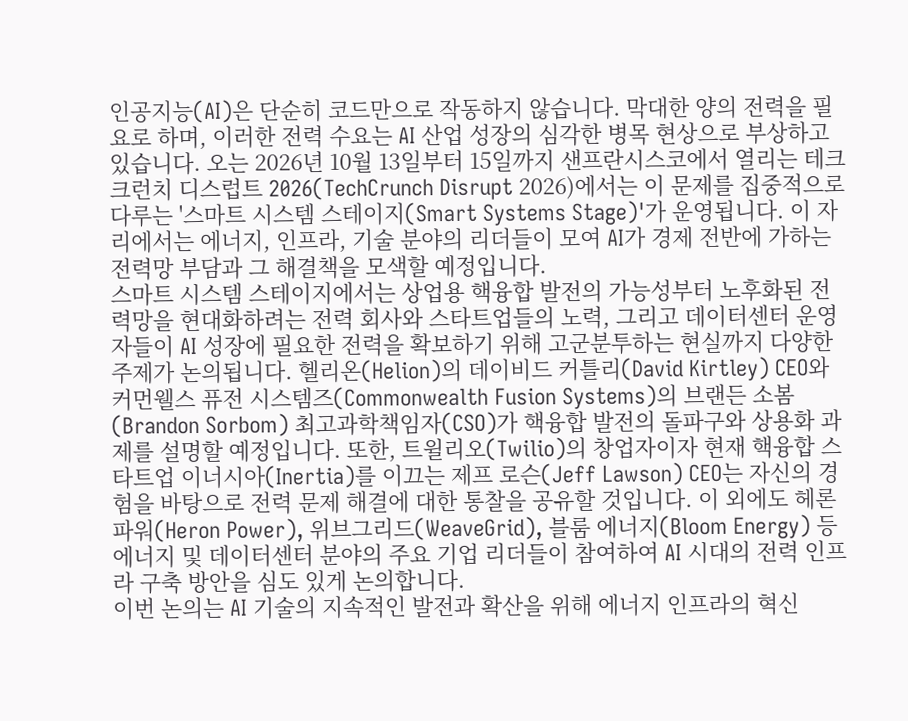인공지능(AI)은 단순히 코드만으로 작동하지 않습니다. 막대한 양의 전력을 필요로 하며, 이러한 전력 수요는 AI 산업 성장의 심각한 병목 현상으로 부상하고 있습니다. 오는 2026년 10월 13일부터 15일까지 샌프란시스코에서 열리는 테크크런치 디스럽트 2026(TechCrunch Disrupt 2026)에서는 이 문제를 집중적으로 다루는 '스마트 시스템 스테이지(Smart Systems Stage)'가 운영됩니다. 이 자리에서는 에너지, 인프라, 기술 분야의 리더들이 모여 AI가 경제 전반에 가하는 전력망 부담과 그 해결책을 모색할 예정입니다.
스마트 시스템 스테이지에서는 상업용 핵융합 발전의 가능성부터 노후화된 전력망을 현대화하려는 전력 회사와 스타트업들의 노력, 그리고 데이터센터 운영자들이 AI 성장에 필요한 전력을 확보하기 위해 고군분투하는 현실까지 다양한 주제가 논의됩니다. 헬리온(Helion)의 데이비드 커틀리(David Kirtley) CEO와 커먼웰스 퓨전 시스템즈(Commonwealth Fusion Systems)의 브랜든 소봄(Brandon Sorbom) 최고과학책임자(CSO)가 핵융합 발전의 돌파구와 상용화 과제를 설명할 예정입니다. 또한, 트윌리오(Twilio)의 창업자이자 현재 핵융합 스타트업 이너시아(Inertia)를 이끄는 제프 로슨(Jeff Lawson) CEO는 자신의 경험을 바탕으로 전력 문제 해결에 대한 통찰을 공유할 것입니다. 이 외에도 헤론 파워(Heron Power), 위브그리드(WeaveGrid), 블룸 에너지(Bloom Energy) 등 에너지 및 데이터센터 분야의 주요 기업 리더들이 참여하여 AI 시대의 전력 인프라 구축 방안을 심도 있게 논의합니다.
이번 논의는 AI 기술의 지속적인 발전과 확산을 위해 에너지 인프라의 혁신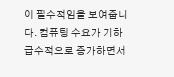이 필수적임을 보여줍니다. 컴퓨팅 수요가 기하급수적으로 증가하면서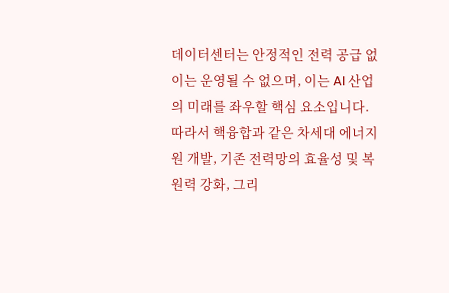데이터센터는 안정적인 전력 공급 없이는 운영될 수 없으며, 이는 AI 산업의 미래를 좌우할 핵심 요소입니다. 따라서 핵융합과 같은 차세대 에너지원 개발, 기존 전력망의 효율성 및 복원력 강화, 그리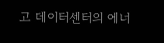고 데이터센터의 에너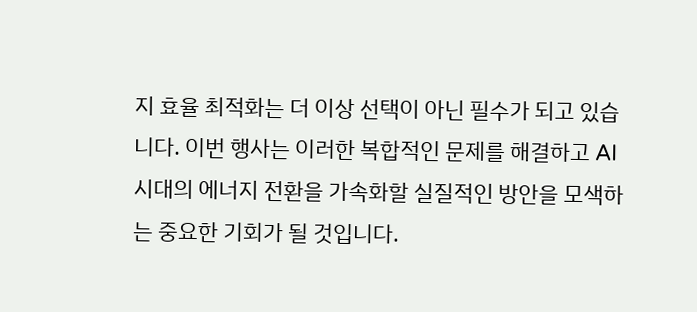지 효율 최적화는 더 이상 선택이 아닌 필수가 되고 있습니다. 이번 행사는 이러한 복합적인 문제를 해결하고 AI 시대의 에너지 전환을 가속화할 실질적인 방안을 모색하는 중요한 기회가 될 것입니다.